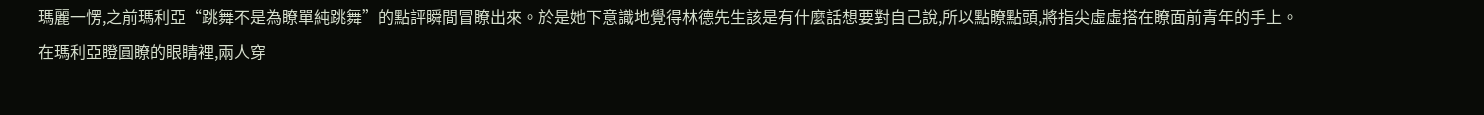瑪麗一愣,之前瑪利亞“跳舞不是為瞭單純跳舞”的點評瞬間冒瞭出來。於是她下意識地覺得林德先生該是有什麼話想要對自己說,所以點瞭點頭,將指尖虛虛搭在瞭面前青年的手上。
在瑪利亞瞪圓瞭的眼睛裡,兩人穿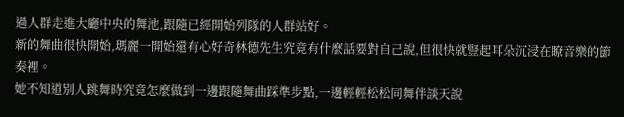過人群走進大廳中央的舞池,跟隨已經開始列隊的人群站好。
新的舞曲很快開始,瑪麗一開始還有心好奇林德先生究竟有什麼話要對自己說,但很快就豎起耳朵沉浸在瞭音樂的節奏裡。
她不知道別人跳舞時究竟怎麼做到一邊跟隨舞曲踩準步點,一邊輕輕松松同舞伴談天說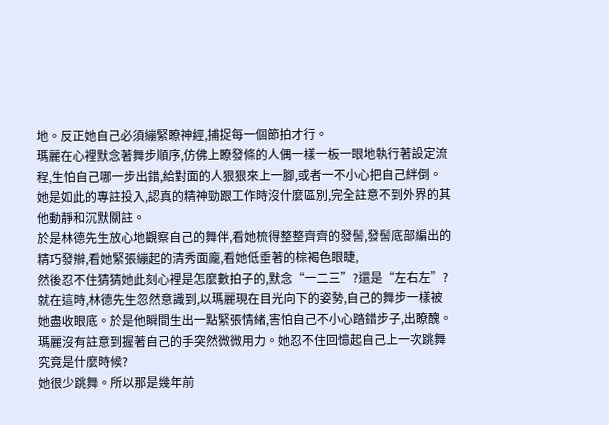地。反正她自己必須繃緊瞭神經,捕捉每一個節拍才行。
瑪麗在心裡默念著舞步順序,仿佛上瞭發條的人偶一樣一板一眼地執行著設定流程,生怕自己哪一步出錯,給對面的人狠狠來上一腳,或者一不小心把自己絆倒。
她是如此的專註投入,認真的精神勁跟工作時沒什麼區別,完全註意不到外界的其他動靜和沉默關註。
於是林德先生放心地觀察自己的舞伴,看她梳得整整齊齊的發髻,發髻底部編出的精巧發辮,看她緊張繃起的清秀面龐,看她低垂著的棕褐色眼睫,
然後忍不住猜猜她此刻心裡是怎麼數拍子的,默念“一二三”?還是“左右左”?
就在這時,林德先生忽然意識到,以瑪麗現在目光向下的姿勢,自己的舞步一樣被她盡收眼底。於是他瞬間生出一點緊張情緒,害怕自己不小心踏錯步子,出瞭醜。
瑪麗沒有註意到握著自己的手突然微微用力。她忍不住回憶起自己上一次跳舞究竟是什麼時候?
她很少跳舞。所以那是幾年前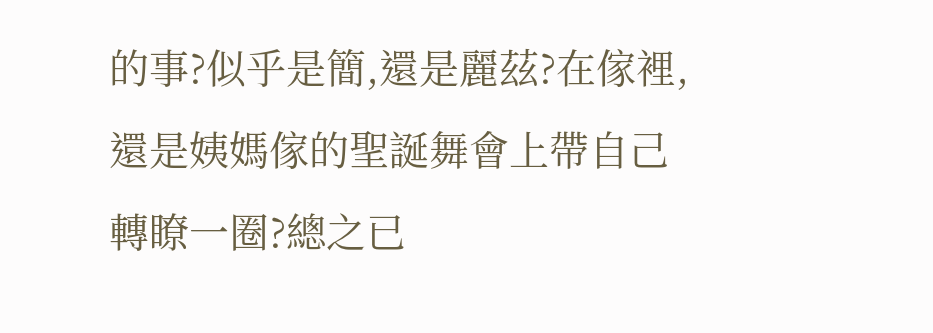的事?似乎是簡,還是麗茲?在傢裡,還是姨媽傢的聖誕舞會上帶自己轉瞭一圈?總之已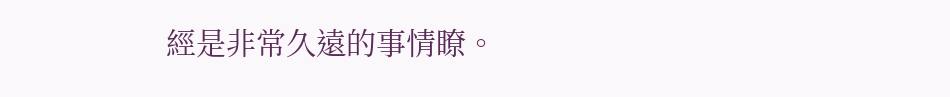經是非常久遠的事情瞭。